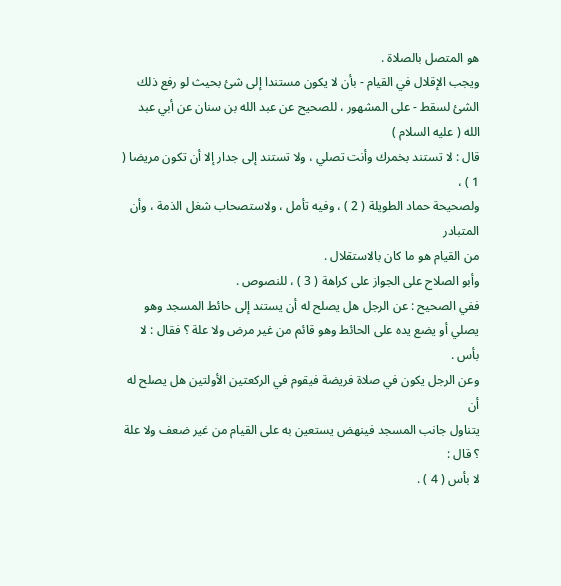هو المتصل بالصلاة .
ويجب الإقلال في القيام - بأن لا يكون مستندا إلى شئ بحيث لو رفع ذلك
الشئ لسقط - على المشهور ، للصحيح عن عبد الله بن سنان عن أبي عبد الله ( عليه السلام )
قال : لا تستند بخمرك وأنت تصلي ، ولا تستند إلى جدار إلا أن تكون مريضا ( 1 ) ،
ولصحيحة حماد الطويلة ( 2 ) ، وفيه تأمل ، ولاستصحاب شغل الذمة ، وأن المتبادر
من القيام هو ما كان بالاستقلال .
وأبو الصلاح على الجواز على كراهة ( 3 ) ، للنصوص .
ففي الصحيح : عن الرجل هل يصلح له أن يستند إلى حائط المسجد وهو
يصلي أو يضع يده على الحائط وهو قائم من غير مرض ولا علة ؟ فقال : لا بأس .
وعن الرجل يكون في صلاة فريضة فيقوم في الركعتين الأولتين هل يصلح له أن
يتناول جانب المسجد فينهض يستعين به على القيام من غير ضعف ولا علة ؟ قال :
لا بأس ( 4 ) .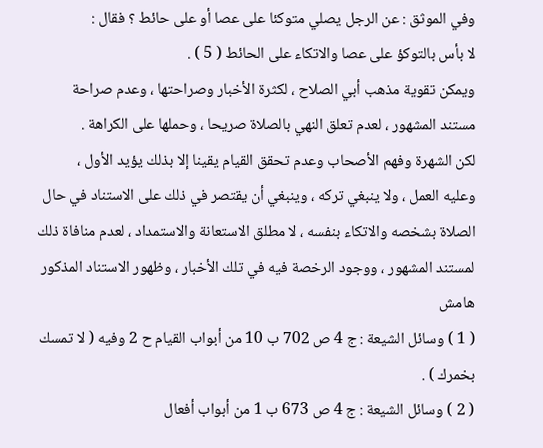وفي الموثق : عن الرجل يصلي متوكئا على عصا أو على حائط ؟ فقال :
لا بأس بالتوكؤ على عصا والاتكاء على الحائط ( 5 ) .
ويمكن تقوية مذهب أبي الصلاح ، لكثرة الأخبار وصراحتها ، وعدم صراحة
مستند المشهور ، لعدم تعلق النهي بالصلاة صريحا ، وحملها على الكراهة .
لكن الشهرة وفهم الأصحاب وعدم تحقق القيام يقينا إلا بذلك يؤيد الأول ،
وعليه العمل ، ولا ينبغي تركه ، وينبغي أن يقتصر في ذلك على الاستناد في حال
الصلاة بشخصه والاتكاء بنفسه ، لا مطلق الاستعانة والاستمداد ، لعدم منافاة ذلك
لمستند المشهور ، ووجود الرخصة فيه في تلك الأخبار ، وظهور الاستناد المذكور
هامش
( 1 ) وسائل الشيعة : ج 4 ص 702 ب 10 من أبواب القيام ح 2 وفيه ( لا تمسك بخمرك ) .
( 2 ) وسائل الشيعة : ج 4 ص 673 ب 1 من أبواب أفعال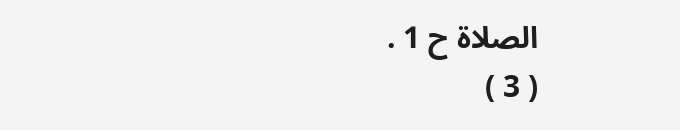الصلاة ح 1 .
( 3 )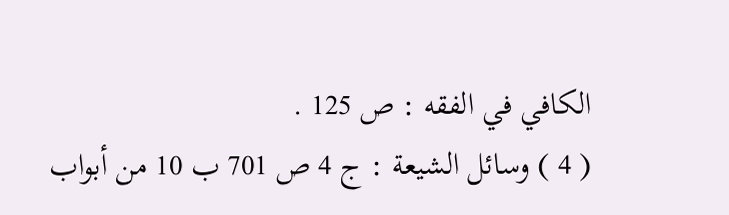الكافي في الفقه : ص 125 .
( 4 ) وسائل الشيعة : ج 4 ص 701 ب 10 من أبواب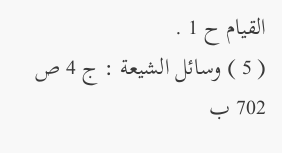القيام ح 1 .
( 5 ) وسائل الشيعة : ج 4 ص 702 ب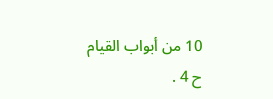10 من أبواب القيام ح 4 .